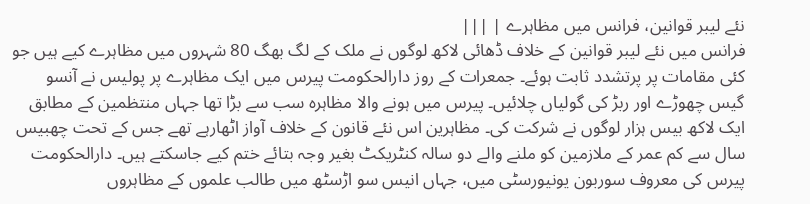نئے لیبر قوانین، فرانس میں مظاہرے | |||
فرانس میں نئے لیبر قوانین کے خلاف ڈھائی لاکھ لوگوں نے ملک کے لگ بھگ 80 شہروں میں مظاہرے کیے ہیں جو کئی مقامات پر پرتشدد ثابت ہوئے۔ جمعرات کے روز دارالحکومت پیرس میں ایک مظاہرے پر پولیس نے آنسو گیس چھوڑے اور ربڑ کی گولیاں چلائیں۔ پیرس میں ہونے والا مظاہرہ سب سے بڑا تھا جہاں منتظمین کے مطابق ایک لاکھ بیس ہزار لوگوں نے شرکت کی۔ مظاہرین اس نئے قانون کے خلاف آواز اٹھارہے تھے جس کے تحت چھبیس سال سے کم عمر کے ملازمین کو ملنے والے دو سالہ کنٹریکٹ بغیر وجہ بتائے ختم کیے جاسکتے ہیں۔ دارالحکومت پیرس کی معروف سوربون یونیورسٹی میں، جہاں انیس سو اڑسٹھ میں طالب علموں کے مظاہروں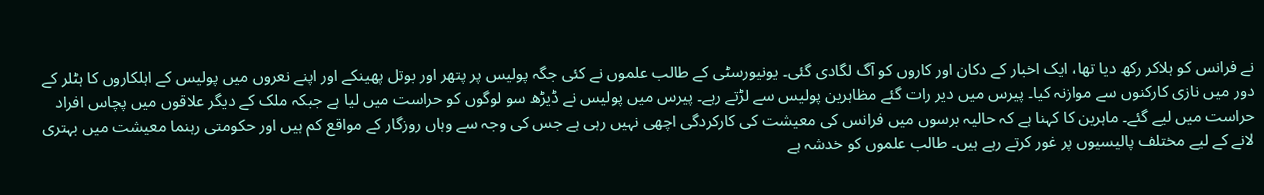نے فرانس کو ہلاکر رکھ دیا تھا، ایک اخبار کے دکان اور کاروں کو آگ لگادی گئی۔ یونیورسٹی کے طالب علموں نے کئی جگہ پولیس پر پتھر اور بوتل پھینکے اور اپنے نعروں میں پولیس کے اہلکاروں کا ہٹلر کے دور میں نازی کارکنوں سے موازنہ کیا۔ پیرس میں دیر رات گئے مظاہرین پولیس سے لڑتے رہے۔ پیرس میں پولیس نے ڈیڑھ سو لوگوں کو حراست میں لیا ہے جبکہ ملک کے دیگر علاقوں میں پچاس افراد حراست میں لیے گئے۔ ماہرین کا کہنا ہے کہ حالیہ برسوں میں فرانس کی معیشت کی کارکردگی اچھی نہیں رہی ہے جس کی وجہ سے وہاں روزگار کے مواقع کم ہیں اور حکومتی رہنما معیشت میں بہتری لانے کے لیے مختلف پالیسیوں پر غور کرتے رہے ہیں۔ طالب علموں کو خدشہ ہے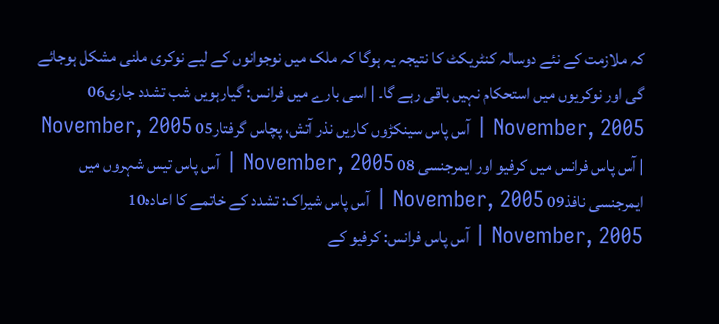کہ ملازمت کے نئے دوسالہ کنٹریکٹ کا نتیجہ یہ ہوگا کہ ملک میں نوجوانوں کے لیے نوکری ملنی مشکل ہوجائے گی اور نوکریوں میں استحکام نہیں باقی رہے گا۔ | اسی بارے میں فرانس: گیارہویں شب تشدد جاری06 November, 2005 | آس پاس سینکڑوں کاریں نذر آتش، پچاس گرفتار05 November, 2005 | آس پاس فرانس میں کرفیو اور ایمرجنسی 08 November, 2005 | آس پاس تیس شہروں میں ایمرجنسی نافذ09 November, 2005 | آس پاس شیراک: تشدد کے خاتمے کا اعادہ10 November, 2005 | آس پاس فرانس: کرفیو کے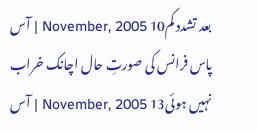بعد تشدد کم10 November, 2005 | آس پاس فرانس کی صورتِ حال اچانک خراب نہیں ہوئی13 November, 2005 | آس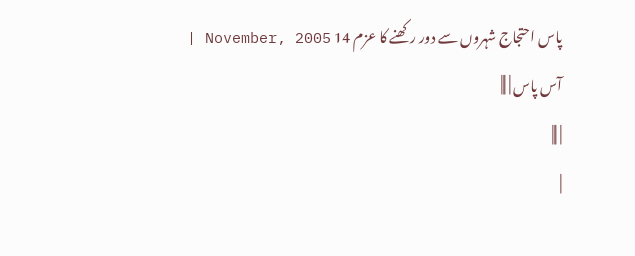پاس احتجاج شہروں سے دور رکھنے کا عزم 14 November, 2005 | آس پاس | |||
| |||
|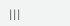|||